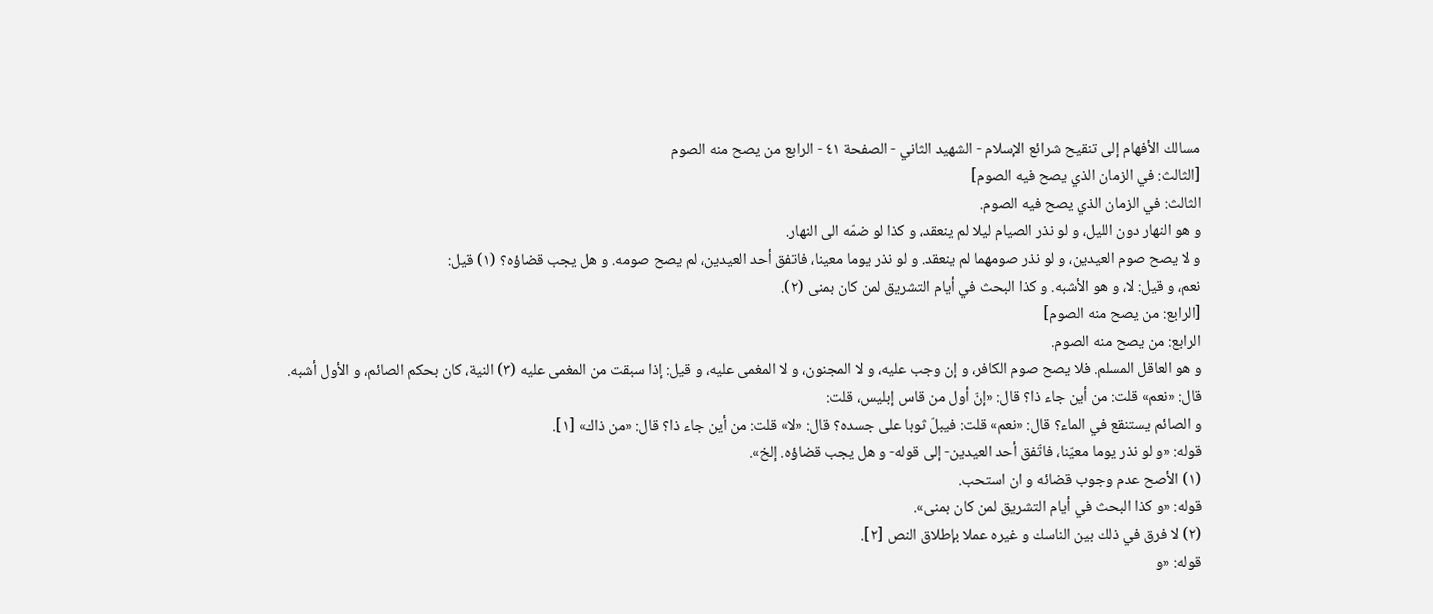مسالك الأفهام إلى تنقيح شرائع الإسلام - الشهيد الثاني - الصفحة ٤١ - الرابع من يصح منه الصوم
[الثالث: في الزمان الذي يصح فيه الصوم]
الثالث: في الزمان الذي يصح فيه الصوم.
و هو النهار دون الليل، و لو نذر الصيام ليلا لم ينعقد، و كذا لو ضمّه الى النهار.
و لا يصح صوم العيدين، و لو نذر صومهما لم ينعقد. و لو نذر يوما معينا، فاتفق أحد العيدين، لم يصح صومه. و هل يجب قضاؤه؟ (١) قيل:
نعم، و قيل: لا، و هو الأشبه. و كذا البحث في أيام التشريق لمن كان بمنى (٢).
[الرابع: من يصح منه الصوم]
الرابع: من يصح منه الصوم.
و هو العاقل المسلم. فلا يصح صوم الكافر، و إن وجب عليه، و لا المجنون، و لا المغمى عليه، و قيل: إذا سبقت من المغمى عليه (٣) النية، كان بحكم الصائم، و الأول أشبه.
قال: «نعم» قلت: من أين جاء ذا؟ قال: «إنّ أول من قاس إبليس، قلت:
و الصائم يستنقع في الماء؟ قال: «نعم» قلت: فيبلّ ثوبا على جسده؟ قال: «لا» قلت: من أين جاء ذا؟ قال: «من ذاك» [١].
قوله: «و لو نذر يوما معيّنا، فاتّفق أحد العيدين- إلى قوله- و هل يجب قضاؤه. إلخ».
(١) الأصح عدم وجوب قضائه و ان استحب.
قوله: «و كذا البحث في أيام التشريق لمن كان بمنى».
(٢) لا فرق في ذلك بين الناسك و غيره عملا بإطلاق النص [٢].
قوله: «و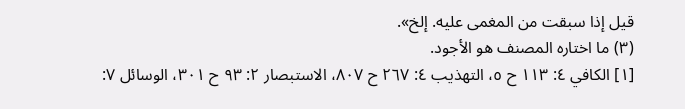قيل إذا سبقت من المغمى عليه. إلخ».
(٣) ما اختاره المصنف هو الأجود.
[١] الكافي ٤: ١١٣ ح ٥، التهذيب ٤: ٢٦٧ ح ٨٠٧، الاستبصار ٢: ٩٣ ح ٣٠١، الوسائل ٧: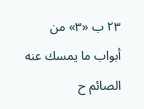٢٣ ب «٣» من أبواب ما يمسك عنه الصائم ح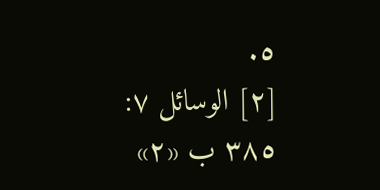٥.
[٢] الوسائل ٧: ٣٨٥ ب «٢»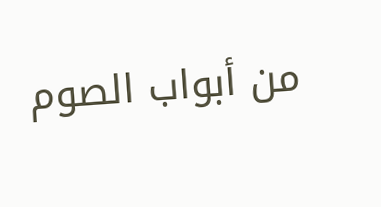من أبواب الصوم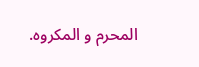المحرم و المكروه.